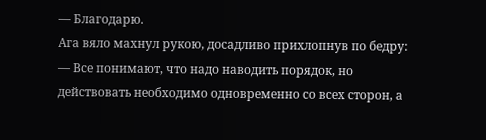— Благодарю.
Ага вяло махнул рукою, досадливо прихлопнув по бедру:
— Все понимают, что надо наводить порядок, но действовать необходимо одновременно со всех сторон, а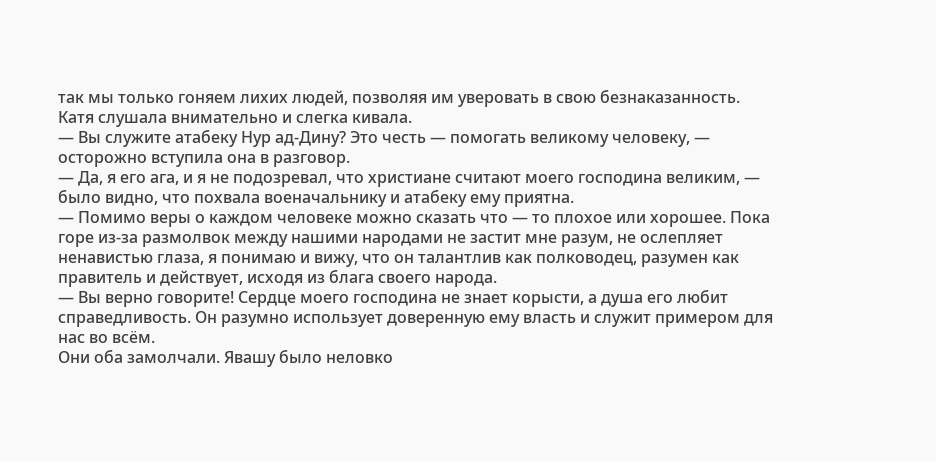так мы только гоняем лихих людей, позволяя им уверовать в свою безнаказанность.
Катя слушала внимательно и слегка кивала.
— Вы служите атабеку Нур ад-Дину? Это честь — помогать великому человеку, — осторожно вступила она в разговор.
— Да, я его ага, и я не подозревал, что христиане считают моего господина великим, — было видно, что похвала военачальнику и атабеку ему приятна.
— Помимо веры о каждом человеке можно сказать что — то плохое или хорошее. Пока горе из-за размолвок между нашими народами не застит мне разум, не ослепляет ненавистью глаза, я понимаю и вижу, что он талантлив как полководец, разумен как правитель и действует, исходя из блага своего народа.
— Вы верно говорите! Сердце моего господина не знает корысти, а душа его любит справедливость. Он разумно использует доверенную ему власть и служит примером для нас во всём.
Они оба замолчали. Явашу было неловко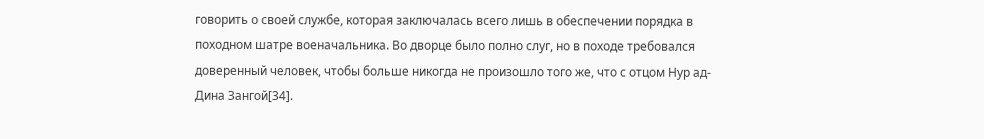говорить о своей службе, которая заключалась всего лишь в обеспечении порядка в походном шатре военачальника. Во дворце было полно слуг, но в походе требовался доверенный человек, чтобы больше никогда не произошло того же, что с отцом Нур ад-Дина Зангой[34].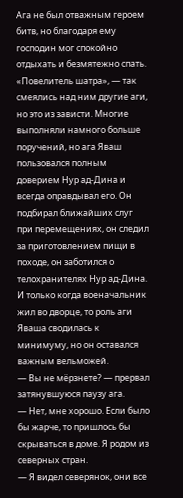Ага не был отважным героем битв, но благодаря ему господин мог спокойно отдыхать и безмятежно спать. «Повелитель шатра», — так смеялись над ним другие аги, но это из зависти. Многие выполняли намного больше поручений, но ага Яваш пользовался полным доверием Нур ад-Дина и всегда оправдывал его. Он подбирал ближайших слуг при перемещениях, он следил за приготовлением пищи в походе, он заботился о телохранителях Нур ад-Дина. И только когда военачальник жил во дворце, то роль аги Яваша сводилась к минимуму, но он оставался важным вельможей.
— Вы не мёрзнете? — прервал затянувшуюся паузу ага.
— Нет, мне хорошо. Если было бы жарче, то пришлось бы скрываться в доме. Я родом из северных стран.
— Я видел северянок, они все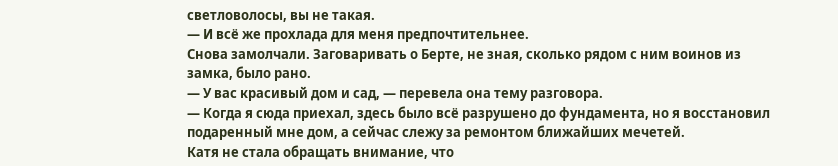светловолосы, вы не такая.
— И всё же прохлада для меня предпочтительнее.
Снова замолчали. Заговаривать о Берте, не зная, сколько рядом с ним воинов из замка, было рано.
— У вас красивый дом и сад, — перевела она тему разговора.
— Когда я сюда приехал, здесь было всё разрушено до фундамента, но я восстановил подаренный мне дом, а сейчас слежу за ремонтом ближайших мечетей.
Катя не стала обращать внимание, что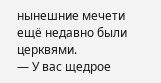нынешние мечети ещё недавно были церквями.
— У вас щедрое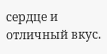сердце и отличный вкус.